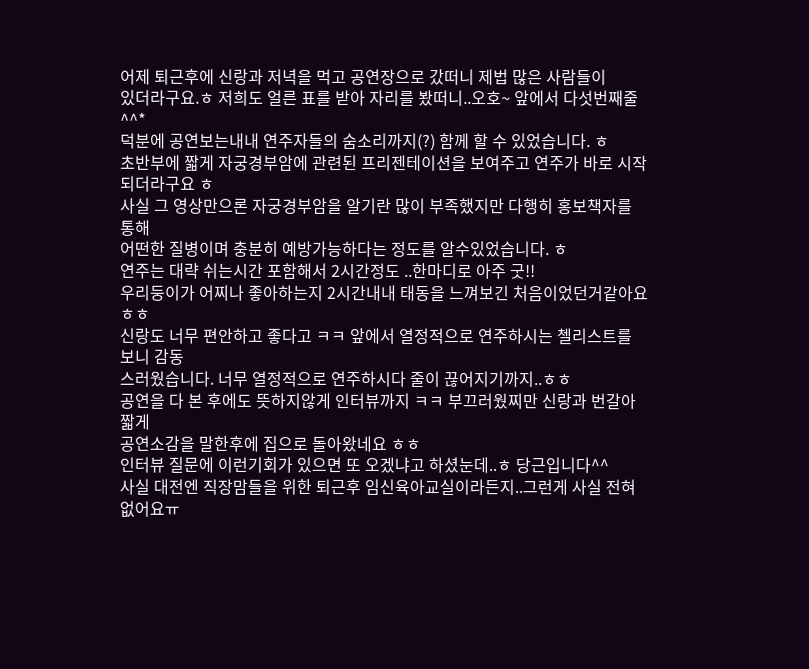어제 퇴근후에 신랑과 저녁을 먹고 공연장으로 갔떠니 제법 많은 사람들이
있더라구요.ㅎ 저희도 얼른 표를 받아 자리를 봤떠니..오호~ 앞에서 다섯번째줄 ^^*
덕분에 공연보는내내 연주자들의 숨소리까지(?) 함께 할 수 있었습니다. ㅎ
초반부에 짧게 자궁경부암에 관련된 프리젠테이션을 보여주고 연주가 바로 시작되더라구요 ㅎ
사실 그 영상만으론 자궁경부암을 알기란 많이 부족했지만 다행히 홍보책자를 통해
어떤한 질병이며 충분히 예방가능하다는 정도를 알수있었습니다. ㅎ
연주는 대략 쉬는시간 포함해서 2시간정도 ..한마디로 아주 굿!!
우리둥이가 어찌나 좋아하는지 2시간내내 태동을 느껴보긴 처음이었던거같아요 ㅎㅎ
신랑도 너무 편안하고 좋다고 ㅋㅋ 앞에서 열정적으로 연주하시는 첼리스트를 보니 감동
스러웠습니다. 너무 열정적으로 연주하시다 줄이 끊어지기까지..ㅎㅎ
공연을 다 본 후에도 뜻하지않게 인터뷰까지 ㅋㅋ 부끄러웠찌만 신랑과 번갈아 짧게
공연소감을 말한후에 집으로 돌아왔네요 ㅎㅎ
인터뷰 질문에 이런기회가 있으면 또 오겠냐고 하셨눈데..ㅎ 당근입니다^^
사실 대전엔 직장맘들을 위한 퇴근후 임신육아교실이라든지..그런게 사실 전혀없어요ㅠ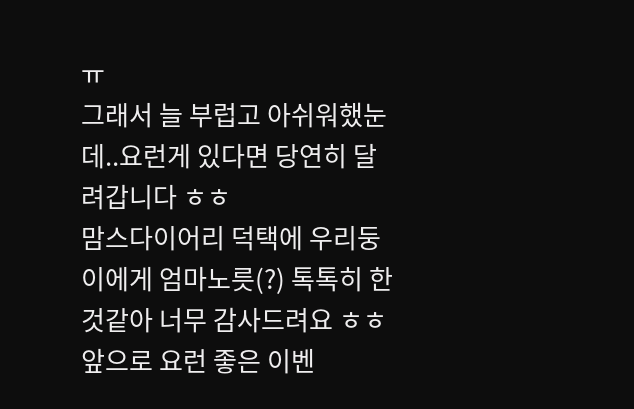ㅠ
그래서 늘 부럽고 아쉬워했눈데..요런게 있다면 당연히 달려갑니다 ㅎㅎ
맘스다이어리 덕택에 우리둥이에게 엄마노릇(?) 톡톡히 한것같아 너무 감사드려요 ㅎㅎ
앞으로 요런 좋은 이벤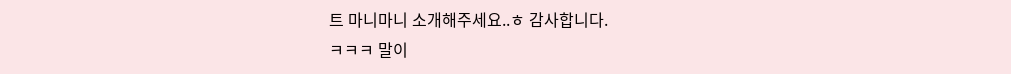트 마니마니 소개해주세요..ㅎ 감사합니다.
ㅋㅋㅋ 말이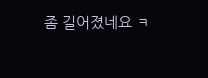좀 길어졌네요 ㅋ